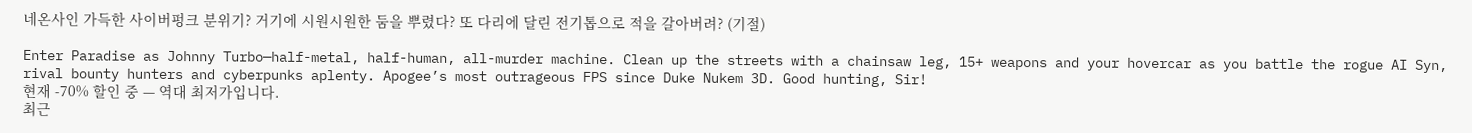네온사인 가득한 사이버펑크 분위기? 거기에 시원시원한 둠을 뿌렸다? 또 다리에 달린 전기톱으로 적을 갈아버려? (기절)

Enter Paradise as Johnny Turbo—half-metal, half-human, all-murder machine. Clean up the streets with a chainsaw leg, 15+ weapons and your hovercar as you battle the rogue AI Syn, rival bounty hunters and cyberpunks aplenty. Apogee’s most outrageous FPS since Duke Nukem 3D. Good hunting, Sir!
현재 -70% 할인 중 — 역대 최저가입니다.
최근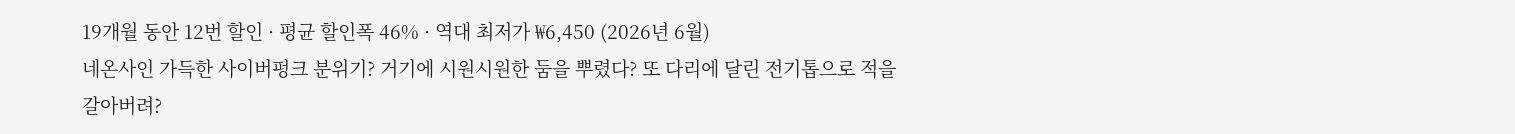19개월 동안 12번 할인 · 평균 할인폭 46% · 역대 최저가 ₩6,450 (2026년 6월)
네온사인 가득한 사이버펑크 분위기? 거기에 시원시원한 둠을 뿌렸다? 또 다리에 달린 전기톱으로 적을 갈아버려?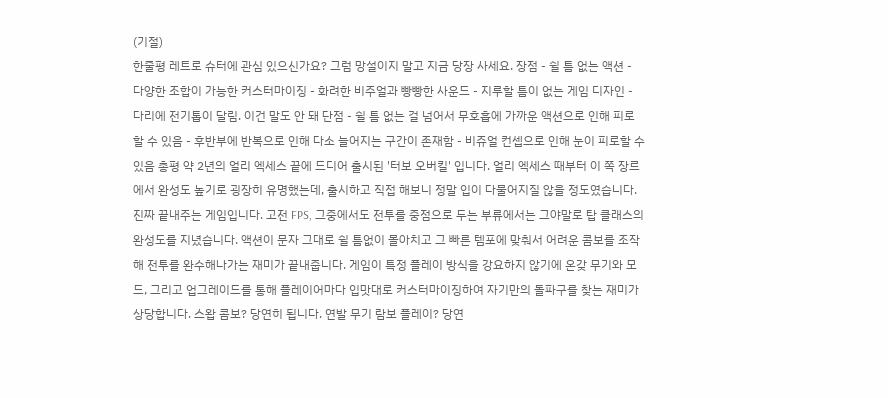(기절)
한줄평 레트로 슈터에 관심 있으신가요? 그럼 망설이지 말고 지금 당장 사세요. 장점 - 쉴 틈 없는 액션 - 다양한 조합이 가능한 커스터마이징 - 화려한 비주얼과 빵빵한 사운드 - 지루할 틈이 없는 게임 디자인 - 다리에 전기톱이 달림. 이건 말도 안 돼 단점 - 쉴 틈 없는 걸 넘어서 무호흡에 가까운 액션으로 인해 피로할 수 있음 - 후반부에 반복으로 인해 다소 늘어지는 구간이 존재함 - 비쥬얼 컨셉으로 인해 눈이 피로할 수 있음 총평 약 2년의 얼리 엑세스 끝에 드디어 출시된 '터보 오버킬' 입니다. 얼리 엑세스 때부터 이 쪽 장르에서 완성도 높기로 굉장히 유명했는데, 출시하고 직접 해보니 정말 입이 다물어지질 않을 정도였습니다. 진짜 끝내주는 게임입니다. 고전 FPS, 그중에서도 전투를 중점으로 두는 부류에서는 그야말로 탑 클래스의 완성도를 지녔습니다. 액션이 문자 그대로 쉴 틈없이 몰아치고 그 빠른 템포에 맞춰서 어려운 콤보를 조작해 전투를 완수해나가는 재미가 끝내줍니다. 게임이 특정 플레이 방식을 강요하지 않기에 온갖 무기와 모드, 그리고 업그레이드를 통해 플레이어마다 입맛대로 커스터마이징하여 자기만의 돌파구를 찾는 재미가 상당합니다. 스왑 콤보? 당연히 됩니다. 연발 무기 람보 플레이? 당연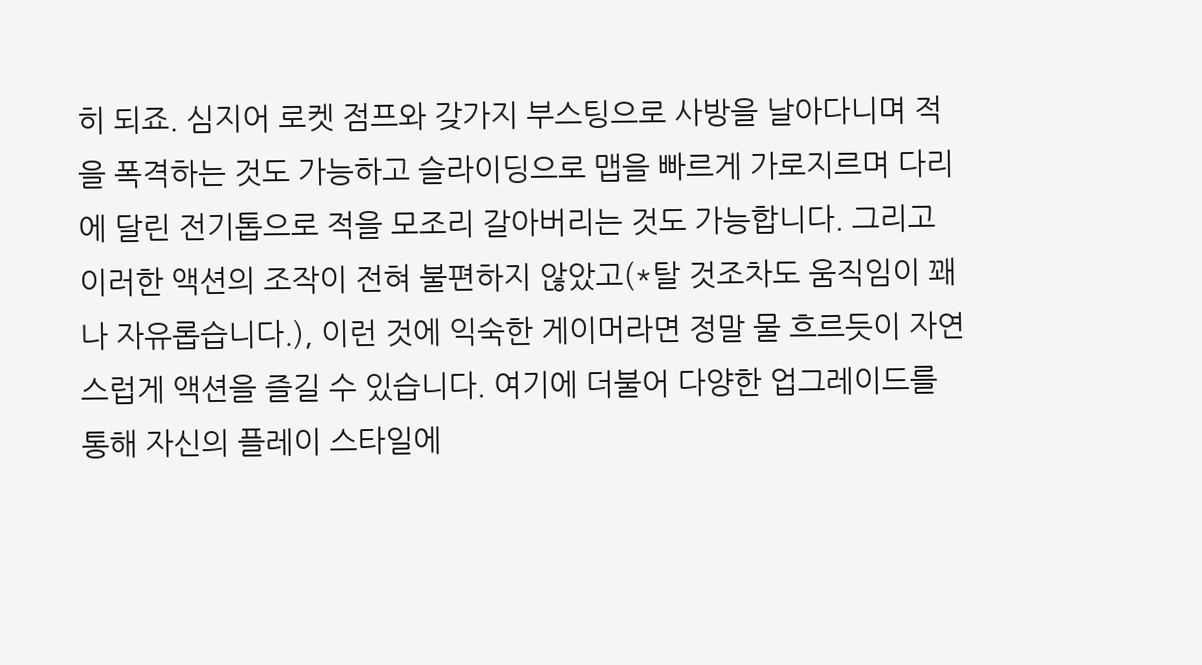히 되죠. 심지어 로켓 점프와 갖가지 부스팅으로 사방을 날아다니며 적을 폭격하는 것도 가능하고 슬라이딩으로 맵을 빠르게 가로지르며 다리에 달린 전기톱으로 적을 모조리 갈아버리는 것도 가능합니다. 그리고 이러한 액션의 조작이 전혀 불편하지 않았고(*탈 것조차도 움직임이 꽤나 자유롭습니다.), 이런 것에 익숙한 게이머라면 정말 물 흐르듯이 자연스럽게 액션을 즐길 수 있습니다. 여기에 더불어 다양한 업그레이드를 통해 자신의 플레이 스타일에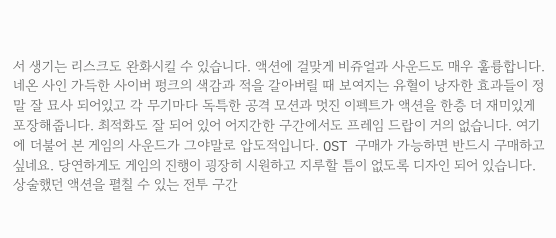서 생기는 리스크도 완화시킬 수 있습니다. 액션에 걸맞게 비쥬얼과 사운드도 매우 훌륭합니다. 네온 사인 가득한 사이버 펑크의 색감과 적을 갈아버릴 때 보여지는 유혈이 낭자한 효과들이 정말 잘 묘사 되어있고 각 무기마다 독특한 공격 모션과 멋진 이펙트가 액션을 한층 더 재미있게 포장해줍니다. 최적화도 잘 되어 있어 어지간한 구간에서도 프레임 드랍이 거의 없습니다. 여기에 더불어 본 게임의 사운드가 그야말로 압도적입니다. OST 구매가 가능하면 반드시 구매하고 싶네요. 당연하게도 게임의 진행이 굉장히 시원하고 지루할 틈이 없도록 디자인 되어 있습니다. 상술했던 액션을 펼칠 수 있는 전투 구간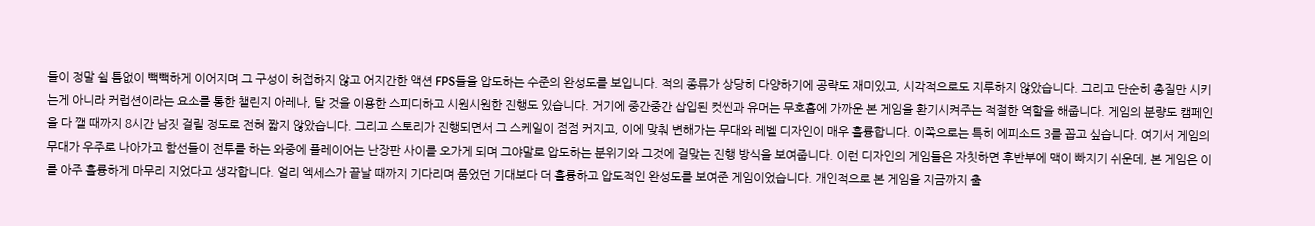들이 정말 쉴 틈없이 빽빽하게 이어지며 그 구성이 허접하지 않고 어지간한 액션 FPS들을 압도하는 수준의 완성도를 보입니다. 적의 종류가 상당히 다양하기에 공략도 재미있고, 시각적으로도 지루하지 않았습니다. 그리고 단순히 총질만 시키는게 아니라 커럽션이라는 요소를 통한 챌린지 아레나, 탈 것을 이용한 스피디하고 시원시원한 진행도 있습니다. 거기에 중간중간 삽입된 컷씬과 유머는 무호흡에 가까운 본 게임을 환기시켜주는 적절한 역할을 해줍니다. 게임의 분량도 캠페인을 다 깰 때까지 8시간 남짓 걸릴 정도로 전혀 짧지 않았습니다. 그리고 스토리가 진행되면서 그 스케일이 점점 커지고, 이에 맞춰 변해가는 무대와 레벨 디자인이 매우 훌륭합니다. 이쪽으로는 특히 에피소드 3를 꼽고 싶습니다. 여기서 게임의 무대가 우주로 나아가고 함선들이 전투를 하는 와중에 플레이어는 난장판 사이를 오가게 되며 그야말로 압도하는 분위기와 그것에 걸맞는 진행 방식을 보여줍니다. 이런 디자인의 게임들은 자칫하면 후반부에 맥이 빠지기 쉬운데, 본 게임은 이를 아주 훌륭하게 마무리 지었다고 생각합니다. 얼리 엑세스가 끝날 때까지 기다리며 품었던 기대보다 더 훌륭하고 압도적인 완성도를 보여준 게임이었습니다. 개인적으로 본 게임을 지금까지 출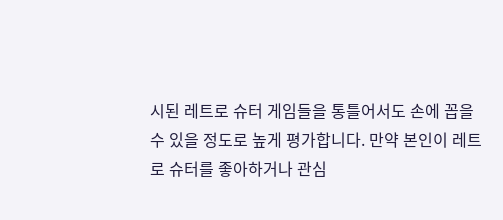시된 레트로 슈터 게임들을 통틀어서도 손에 꼽을 수 있을 정도로 높게 평가합니다. 만약 본인이 레트로 슈터를 좋아하거나 관심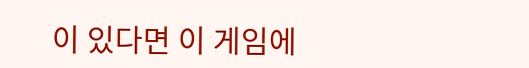이 있다면 이 게임에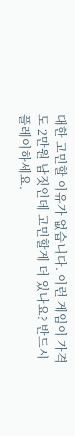대한 고민할 이유가 없습니다. 이런 게임이 가격도 2만원 남짓인데 고민할게 더 있나요? 반드시 플레이하세요.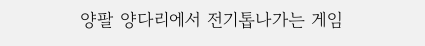양팔 양다리에서 전기톱나가는 게임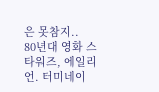은 못참지..
80년대 영화 스타워즈, 에일리언. 터미네이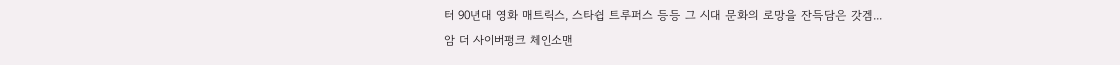터 90년대 영화 매트릭스, 스타쉽 트루퍼스 등등 그 시대 문화의 로망을 잔득담은 갓겜...
암 더 사이버펑크 체인소맨